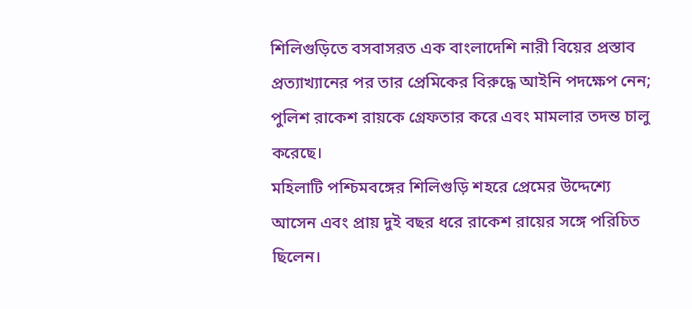শিলিগুড়িতে বসবাসরত এক বাংলাদেশি নারী বিয়ের প্রস্তাব প্রত্যাখ্যানের পর তার প্রেমিকের বিরুদ্ধে আইনি পদক্ষেপ নেন; পুলিশ রাকেশ রায়কে গ্রেফতার করে এবং মামলার তদন্ত চালু করেছে।
মহিলাটি পশ্চিমবঙ্গের শিলিগুড়ি শহরে প্রেমের উদ্দেশ্যে আসেন এবং প্রায় দুই বছর ধরে রাকেশ রায়ের সঙ্গে পরিচিত ছিলেন।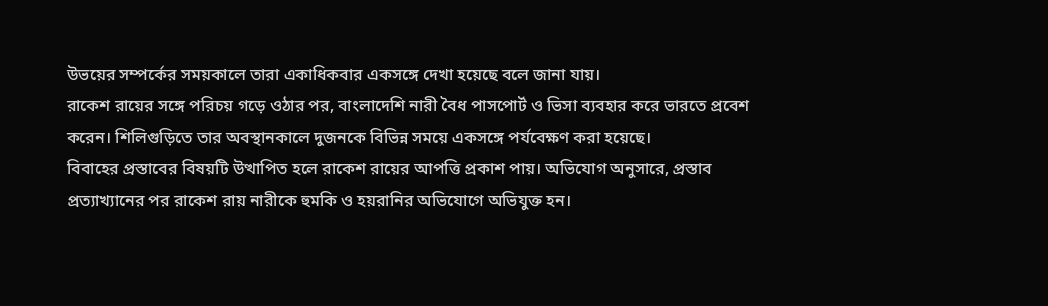উভয়ের সম্পর্কের সময়কালে তারা একাধিকবার একসঙ্গে দেখা হয়েছে বলে জানা যায়।
রাকেশ রায়ের সঙ্গে পরিচয় গড়ে ওঠার পর, বাংলাদেশি নারী বৈধ পাসপোর্ট ও ভিসা ব্যবহার করে ভারতে প্রবেশ করেন। শিলিগুড়িতে তার অবস্থানকালে দুজনকে বিভিন্ন সময়ে একসঙ্গে পর্যবেক্ষণ করা হয়েছে।
বিবাহের প্রস্তাবের বিষয়টি উত্থাপিত হলে রাকেশ রায়ের আপত্তি প্রকাশ পায়। অভিযোগ অনুসারে, প্রস্তাব প্রত্যাখ্যানের পর রাকেশ রায় নারীকে হুমকি ও হয়রানির অভিযোগে অভিযুক্ত হন।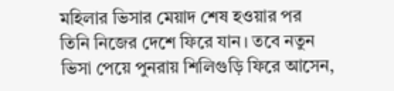মহিলার ভিসার মেয়াদ শেষ হওয়ার পর তিনি নিজের দেশে ফিরে যান। তবে নতুন ভিসা পেয়ে পুনরায় শিলিগুড়ি ফিরে আসেন,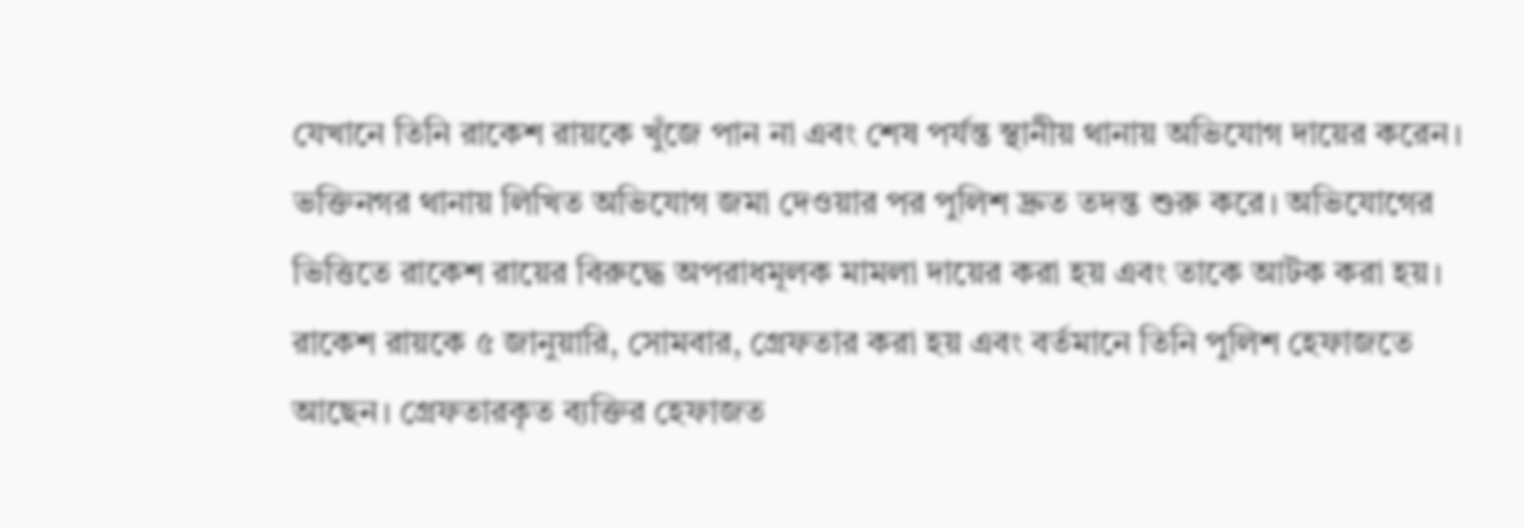যেখানে তিনি রাকেশ রায়কে খুঁজে পান না এবং শেষ পর্যন্ত স্থানীয় থানায় অভিযোগ দায়ের করেন।
ভক্তিনগর থানায় লিখিত অভিযোগ জমা দেওয়ার পর পুলিশ দ্রুত তদন্ত শুরু করে। অভিযোগের ভিত্তিতে রাকেশ রায়ের বিরুদ্ধে অপরাধমূলক মামলা দায়ের করা হয় এবং তাকে আটক করা হয়।
রাকেশ রায়কে ৫ জানুয়ারি, সোমবার, গ্রেফতার করা হয় এবং বর্তমানে তিনি পুলিশ হেফাজতে আছেন। গ্রেফতারকৃত ব্যক্তির হেফাজত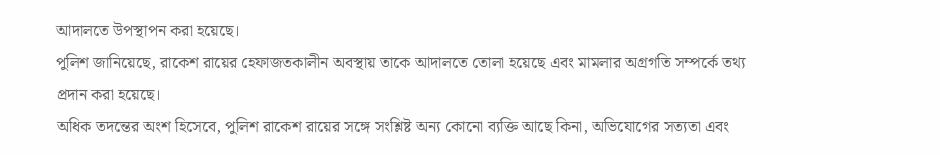আদালতে উপস্থাপন করা হয়েছে।
পুলিশ জানিয়েছে, রাকেশ রায়ের হেফাজতকালীন অবস্থায় তাকে আদালতে তোলা হয়েছে এবং মামলার অগ্রগতি সম্পর্কে তথ্য প্রদান করা হয়েছে।
অধিক তদন্তের অংশ হিসেবে, পুলিশ রাকেশ রায়ের সঙ্গে সংশ্লিষ্ট অন্য কোনো ব্যক্তি আছে কিনা, অভিযোগের সত্যতা এবং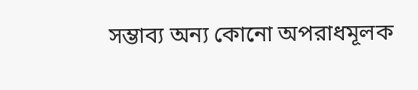সম্ভাব্য অন্য কোনো অপরাধমূলক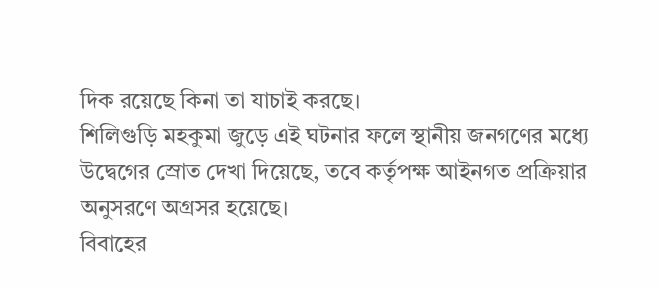দিক রয়েছে কিনা তা যাচাই করছে।
শিলিগুড়ি মহকুমা জুড়ে এই ঘটনার ফলে স্থানীয় জনগণের মধ্যে উদ্বেগের স্রোত দেখা দিয়েছে, তবে কর্তৃপক্ষ আইনগত প্রক্রিয়ার অনুসরণে অগ্রসর হয়েছে।
বিবাহের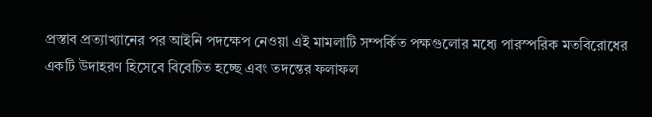প্রস্তাব প্রত্যাখ্যানের পর আইনি পদক্ষেপ নেওয়া এই মামলাটি সম্পর্কিত পক্ষগুলোর মধ্যে পারস্পরিক মতবিরোধের একটি উদাহরণ হিসেবে বিবেচিত হচ্ছে এবং তদন্তের ফলাফল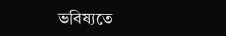ভবিষ্যতে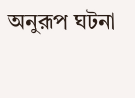অনুরূপ ঘটনা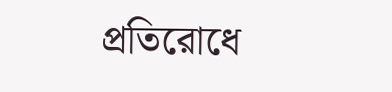প্রতিরোধে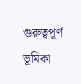গুরুত্বপূর্ণ ভূমিকা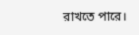রাখতে পারে।